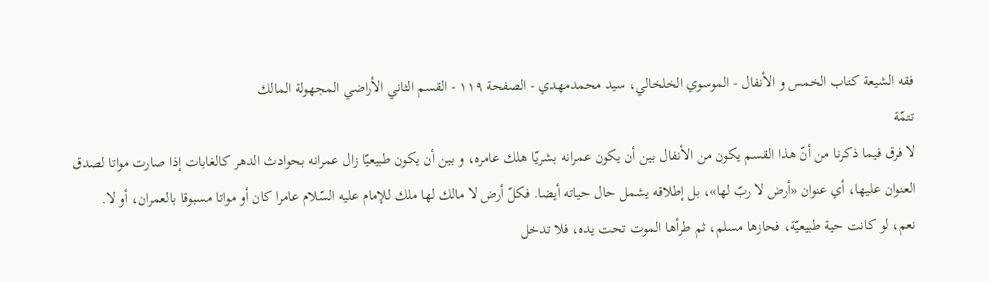فقه الشيعة كتاب الخمس و الأنفال - الموسوي الخلخالي، سيد محمدمهدي - الصفحة ١١٩ - القسم الثاني الأراضي المجهولة المالك
تتمّة
لا فرق فيما ذكرنا من أنّ هذا القسم يكون من الأنفال بين أن يكون عمرانه بشريّا هلك عامره، و بين أن يكون طبيعيّا زال عمرانه بحوادث الدهر كالغابات إذا صارت مواتا لصدق العنوان عليها، أي عنوان «أرض لا ربّ لها»، بل إطلاقه يشمل حال حياته أيضا. فكلّ أرض لا مالك لها ملك للإمام عليه السّلام عامرا كان أو مواتا مسبوقا بالعمران، أو لا.
نعم، لو كانت حية طبيعيّة، فحازها مسلم، ثم طرأها الموت تحت يده، فلا تدخل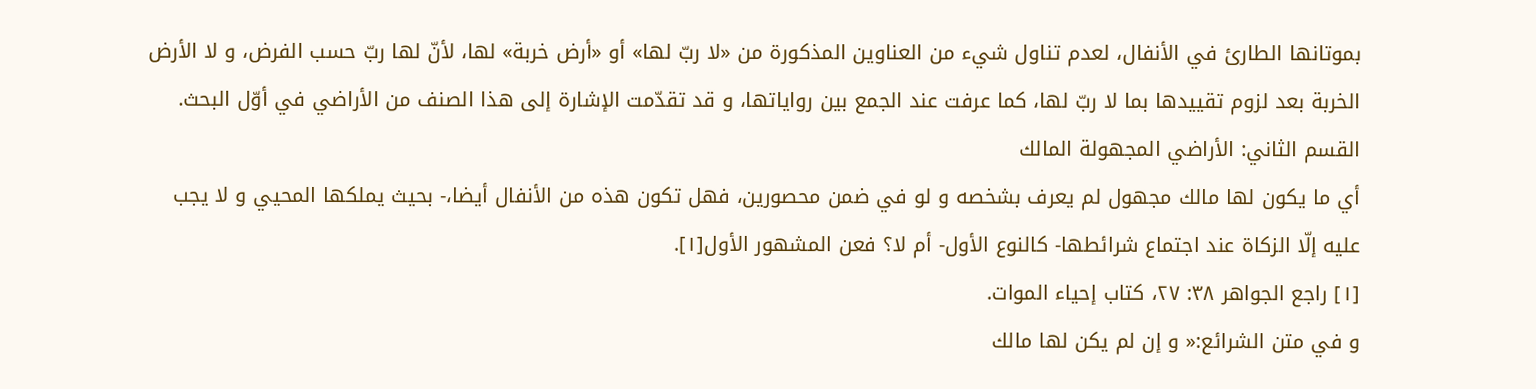بموتانها الطارئ في الأنفال، لعدم تناول شيء من العناوين المذكورة من «لا ربّ لها» أو «أرض خربة» لها، لأنّ لها ربّ حسب الفرض، و لا الأرض الخربة بعد لزوم تقييدها بما لا ربّ لها، كما عرفت عند الجمع بين رواياتها، و قد تقدّمت الإشارة إلى هذا الصنف من الأراضي في أوّل البحث.
القسم الثاني: الأراضي المجهولة المالك
أي ما يكون لها مالك مجهول لم يعرف بشخصه و لو في ضمن محصورين، فهل تكون هذه من الأنفال أيضا،- بحيث يملكها المحيي و لا يجب عليه إلّا الزكاة عند اجتماع شرائطها- كالنوع الأول- أم لا؟ فعن المشهور الأول[١].
[١] راجع الجواهر ٣٨: ٢٧، كتاب إحياء الموات.
و في متن الشرائع:« و إن لم يكن لها مالك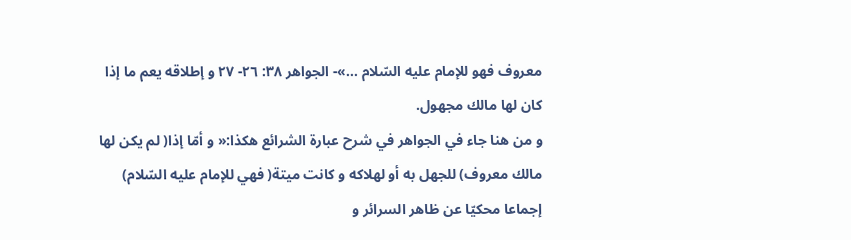معروف فهو للإمام عليه السّلام ...»- الجواهر ٣٨: ٢٦- ٢٧ و إطلاقه يعم ما إذا كان لها مالك مجهول.
و من هنا جاء في الجواهر في شرح عبارة الشرائع هكذا:« و أمّا إذا( لم يكن لها مالك معروف) للجهل به أو لهلاكه و كانت ميتة( فهي للإمام عليه السّلام) إجماعا محكيّا عن ظاهر السرائر و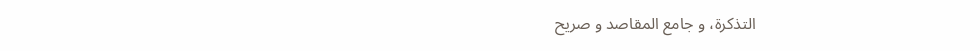التذكرة، و جامع المقاصد و صريح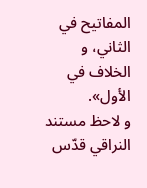المفاتيح في الثاني، و الخلاف في الأول».
و لاحظ مستند النراقي قدّس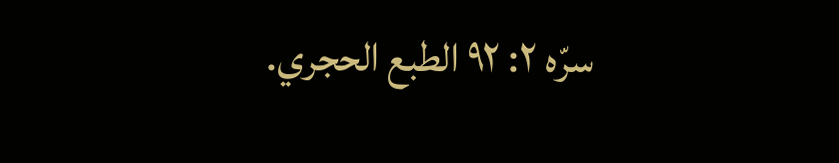سرّه ٢: ٩٢ الطبع الحجري.